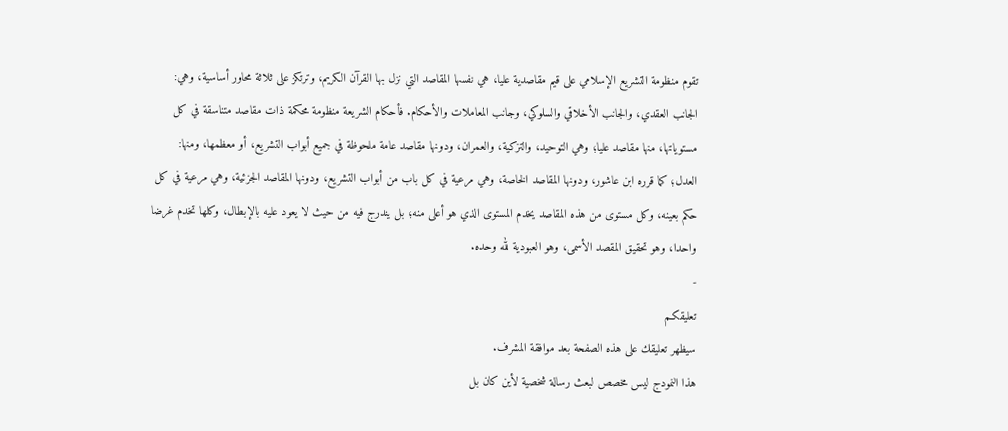تقوم منظومة التشريع الإسلامي على قيم مقاصدية عليا، هي نفسها المقاصد التي نزل بها القرآن الكريم، وترتكز على ثلاثة محاور أساسية، وهي: الجانب العقدي، والجانب الأخلاقي والسلوكي، وجانب المعاملات والأحكام. فأحكام الشريعة منظومة محكمة ذات مقاصد متناسقة في كل مستوياتها، منها مقاصد عليا؛ وهي التوحيد، والتزكية، والعمران، ودونها مقاصد عامة ملحوظة في جميع أبواب التشريع، أو معظمها، ومنها: العدل؛ كما قرره ابن عاشور، ودونها المقاصد الخاصة، وهي مرعية في كل باب من أبواب التشريع، ودونها المقاصد الجزئية، وهي مرعية في كل حكم بعينه، وكل مستوى من هذه المقاصد يخدم المستوى الذي هو أعلى منه؛ بل يندرج فيه من حيث لا يعود عليه بالإبطال، وكلها تخدم غرضا واحدا، وهو تحقيق المقصد الأسمى، وهو العبودية لله وحده.
-
تعليقكـم
سيظهر تعليقك على هذه الصفحة بعد موافقة المشرف.
هذا النمودج ليس مخصص لبعث رسالة شخصية لأين كان بل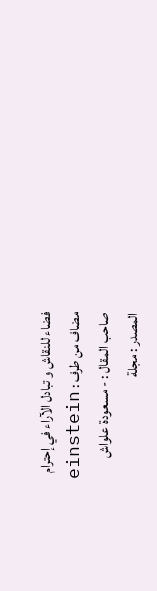فضاء للنقاش و تبادل الآراء في إحترام
مضاف من طرف : einstein
صاحب المقال : - مسعودة علواش
المصدر : مجلة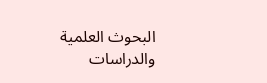البحوث العلمية والدراسات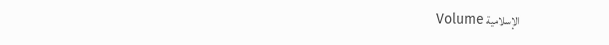الإسلامية Volume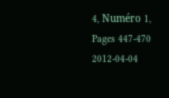4, Numéro 1, Pages 447-470 2012-04-04